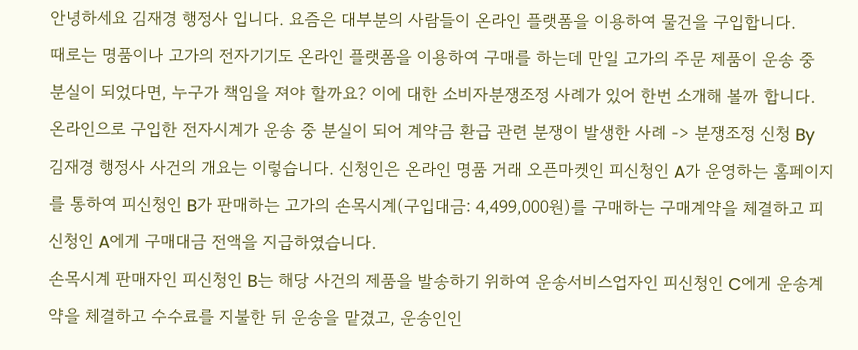안녕하세요 김재경 행정사 입니다. 요즘은 대부분의 사람들이 온라인 플랫폼을 이용하여 물건을 구입합니다.
때로는 명품이나 고가의 전자기기도 온라인 플랫폼을 이용하여 구매를 하는데 만일 고가의 주문 제품이 운송 중 분실이 되었다면, 누구가 책임을 져야 할까요? 이에 대한 소비자분쟁조정 사례가 있어 한번 소개해 볼까 합니다.
온라인으로 구입한 전자시계가 운송 중 분실이 되어 계약금 환급 관련 분쟁이 발생한 사례 -> 분쟁조정 신청 By 김재경 행정사 사건의 개요는 이렇습니다. 신청인은 온라인 명품 거래 오픈마켓인 피신청인 A가 운영하는 홈페이지를 통하여 피신청인 B가 판매하는 고가의 손목시계(구입대금: 4,499,000원)를 구매하는 구매계약을 체결하고 피신청인 A에게 구매대금 전액을 지급하였습니다.
손목시계 판매자인 피신청인 B는 해당 사건의 제품을 발송하기 위하여 운송서비스업자인 피신청인 C에게 운송계약을 체결하고 수수료를 지불한 뒤 운송을 맡겼고, 운송인인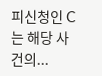피신청인 C는 해당 사건의...